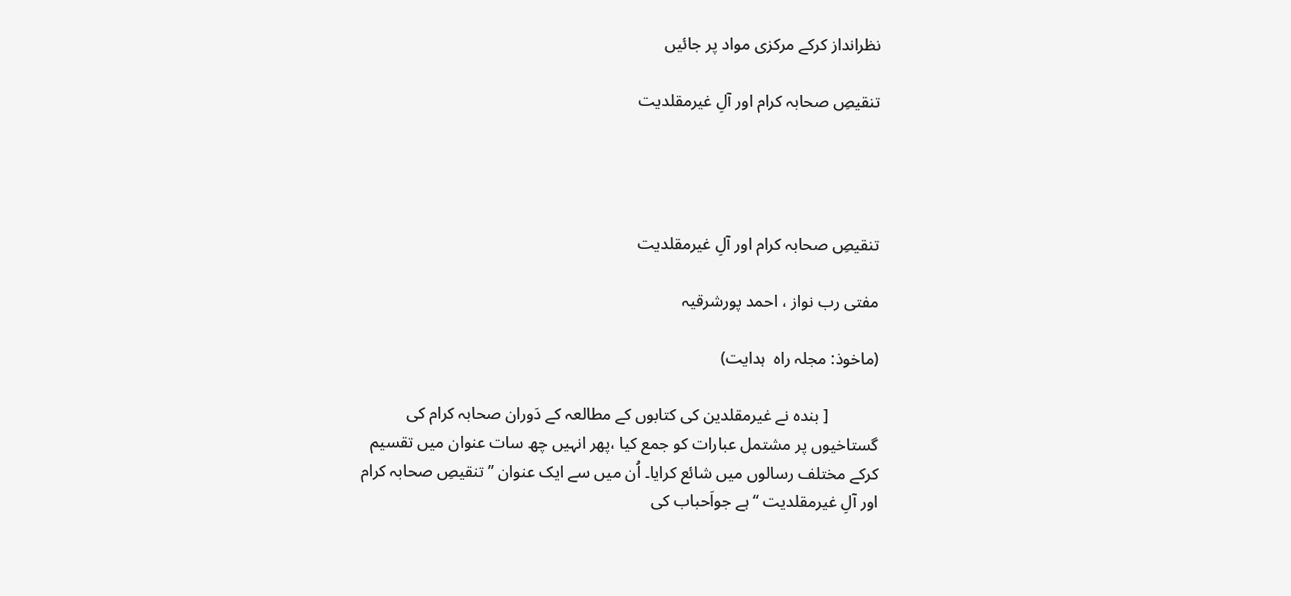نظرانداز کرکے مرکزی مواد پر جائیں

تنقیصِ صحابہ کرام اور آلِ غیرمقلدیت




تنقیصِ صحابہ کرام اور آلِ غیرمقلدیت

مفتی رب نواز ، احمد پورشرقیہ

(ماخوذ: مجلہ راہ  ہدایت)

            [ بندہ نے غیرمقلدین کی کتابوں کے مطالعہ کے دَوران صحابہ کرام کی گستاخیوں پر مشتمل عبارات کو جمع کیا ،پھر انہیں چھ سات عنوان میں تقسیم کرکے مختلف رسالوں میں شائع کرایا۔ اُن میں سے ایک عنوان ’’ تنقیصِ صحابہ کرام اور آلِ غیرمقلدیت ‘‘ ہے جواَحباب کی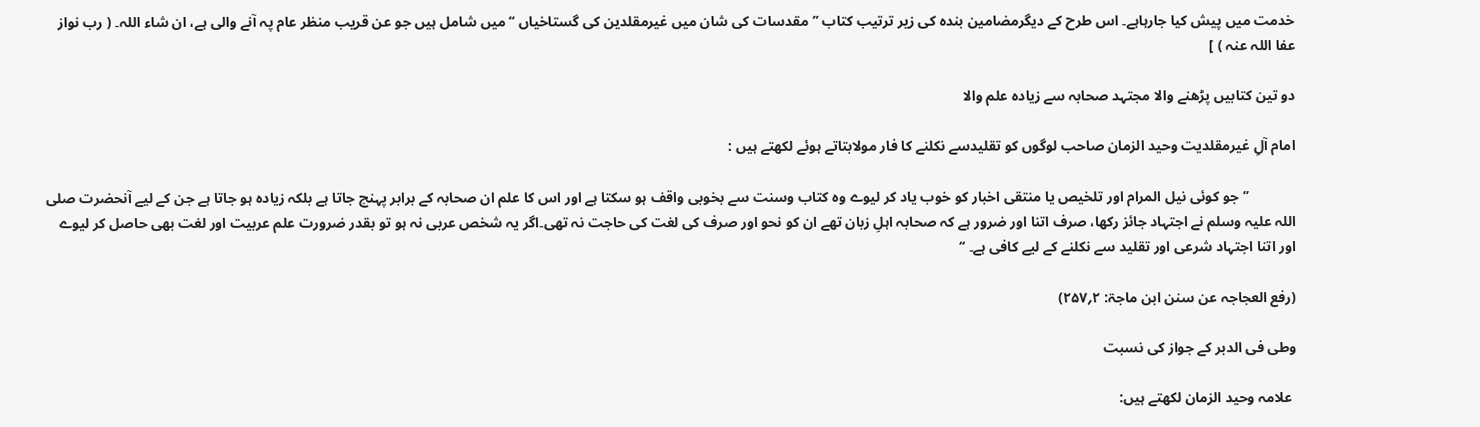خدمت میں پیش کیا جارہاہے۔ اس طرح کے دیگرمضامین بندہ کی زیر ترتیب کتاب ’’ مقدسات کی شان میں غیرمقلدین کی گستاخیاں ‘‘ میں شامل ہیں جو عن قریب منظر عام پہ آنے والی ہے، ان شاء اللہ۔ ( رب نواز عفا اللہ عنہ ) ]

دو تین کتابیں پڑھنے والا مجتہد صحابہ سے زیادہ علم والا

امام آلِ غیرمقلدیت وحید الزمان صاحب لوگوں کو تقلیدسے نکلنے کا فار مولابتاتے ہوئے لکھتے ہیں :

             ’’جو کوئی نیل المرام اور تلخیص یا منتقی اخبار کو خوب یاد کر لیوے وہ کتاب وسنت سے بخوبی واقف ہو سکتا ہے اور اس کا علم ان صحابہ کے برابر پہنچ جاتا ہے بلکہ زیادہ ہو جاتا ہے جن کے لیے آنحضرت صلی اللہ علیہ وسلم نے اجتہاد جائز رکھا، صرف اتنا اور ضرور ہے کہ صحابہ اہلِ زبان تھے ان کو نحو اور صرف کی لغت کی حاجت نہ تھی۔اگر یہ شخص عربی نہ ہو تو بقدر ضرورت علم عربیت اور لغت بھی حاصل کر لیوے اور اتنا اجتہاد شرعی اور تقلید سے نکلنے کے لیے کافی ہے۔ ‘‘

(رفع العجاجہ عن سنن ابن ماجۃ: ۲؍۲۵۷)

وطی فی الدبر کے جواز کی نسبت

 علامہ وحید الزمان لکھتے ہیں: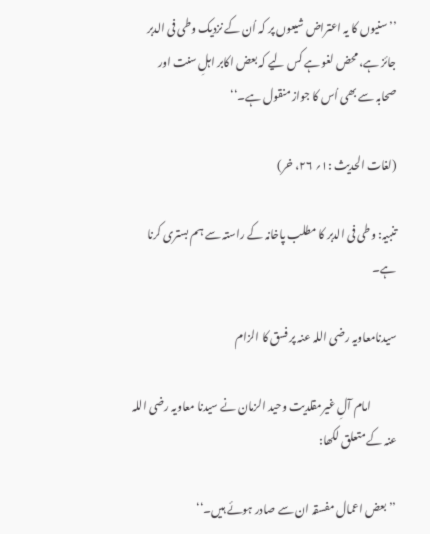’’سنیوں کا یہ اعتراض شیعوں پر کہ اُن کے نزدیک وطی فی الدبر جائز ہے، محض لغو ہے کس لیے کہ بعض اکابر اہلِ سنت اور صحابہ سے بھی اُس کا جواز منقول ہے۔‘‘

(لغات الحدیث :۱؍ ۲۶، خر)

تنبیہ: وطی فی الدبر کا مطلب پاخانہ کے راستہ سے ہم بستری کرنا ہے۔

سیدنامعاویہ رضی اللہ عنہ پر فسق کا الزام

            امام آلِ غیرمقلدیت وحید الزمان نے سیدنا معاویہ رضی اللہ عنہ کے متعلق لکھا:

’’بعض اعمال مفسقہ ان سے صادر ہوئے ہیں۔‘‘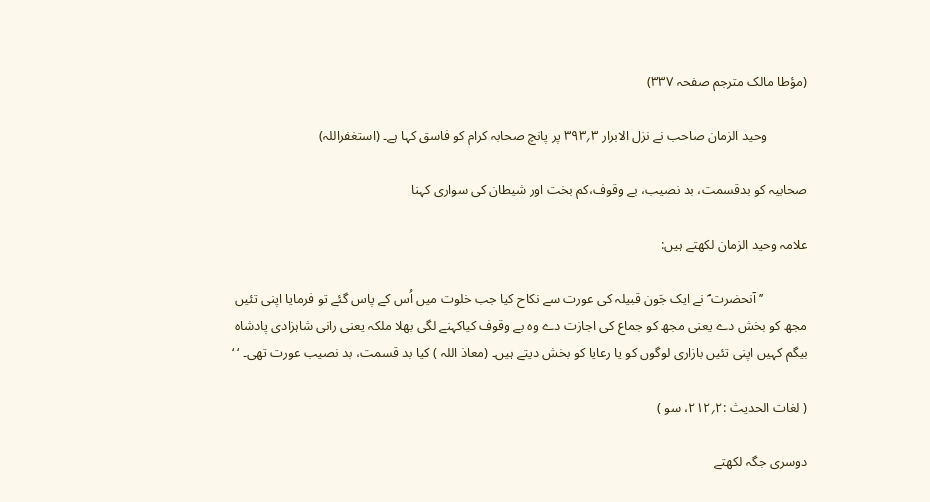(مؤطا مالک مترجم صفحہ ۳۳۷)

            وحید الزمان صاحب نے نزل الابرار ۳؍۳۹۳ پر پانچ صحابہ کرام کو فاسق کہا ہے۔ (استغفراللہ)

صحابیہ کو بدقسمت، بد نصیب، بے وقوف،کم بخت اور شیطان کی سواری کہنا

علامہ وحید الزمان لکھتے ہیں:

             ’’ آنحضرت ؐ نے ایک جَون قبیلہ کی عورت سے نکاح کیا جب خلوت میں اُس کے پاس گئے تو فرمایا اپنی تئیں مجھ کو بخش دے یعنی مجھ کو جماع کی اجازت دے وہ بے وقوف کیاکہنے لگی بھلا ملکہ یعنی رانی شاہزادی پادشاہ بیگم کہیں اپنی تئیں بازاری لوگوں کو یا رعایا کو بخش دیتے ہیں۔ (معاذ اللہ ) کیا بد قسمت، بد نصیب عورت تھی۔ ‘ ‘

( لغات الحدیث :۲؍۲۱۲، سو )

دوسری جگہ لکھتے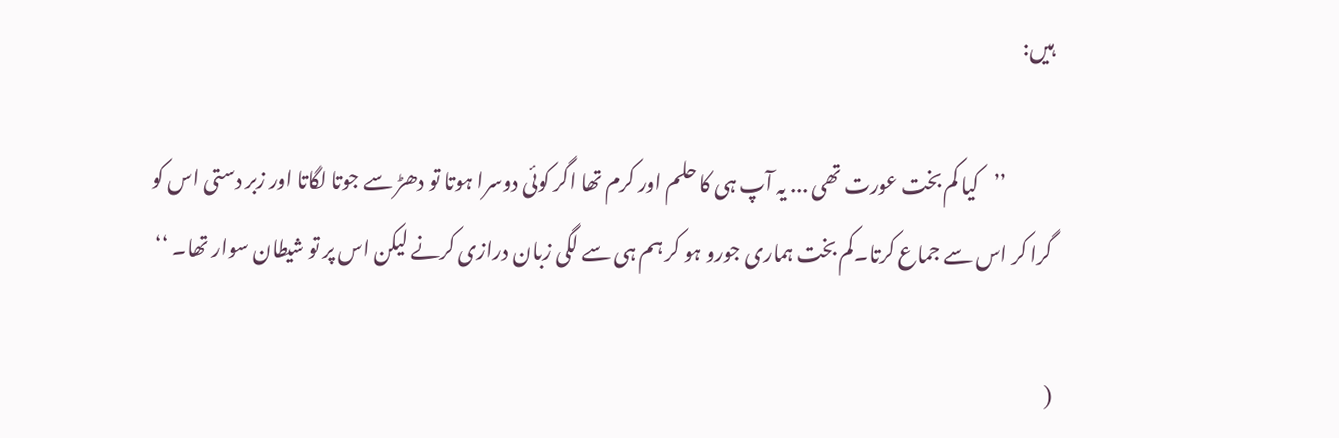ہیں:

            ’’کیا کم بخت عورت تھی ... یہ آپ ہی کا حلم اور کرم تھا اگر کوئی دوسرا ہوتا تو دھڑ سے جوتا لگاتا اور زبر دستی اس کو گرا کر اس سے جماع کرتا۔کم بخت ہماری جورو ہو کر ہم ہی سے لگی زبان درازی کرنے لیکن اس پر تو شیطان سوار تھا۔ ‘‘

(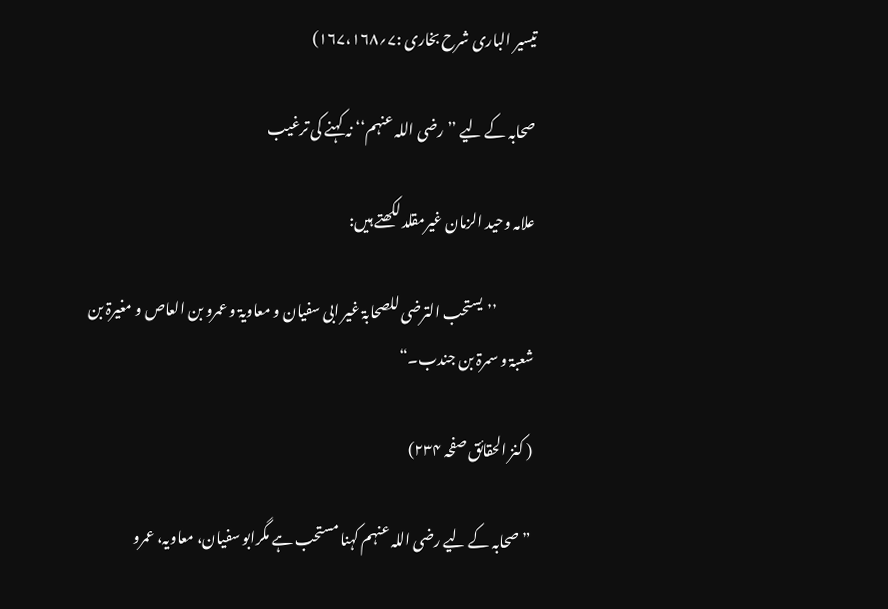تیسیر الباری شرح بخاری :۷؍۱۶۷،۱۶۸)

صحابہ کے لیے ’’رضی اللہ عنہم‘‘ نہ کہنے کی ترغیب

علامہ وحید الزمان غیرمقلد لکھتے ہیں:

             ’’یستحب الترضی للصحابۃ غیر ابی سفیان و معاویۃ و عمرو بن العاص و مغیرۃ بن شعبۃ و سمرۃ بن جندب۔“

( کنز الحقائق صفحہ ۲۳۴)

” صحابہ کے لیے رضی اللہ عنہم کہنا مستحب ہے مگرابو سفیان، معاویہ، عمرو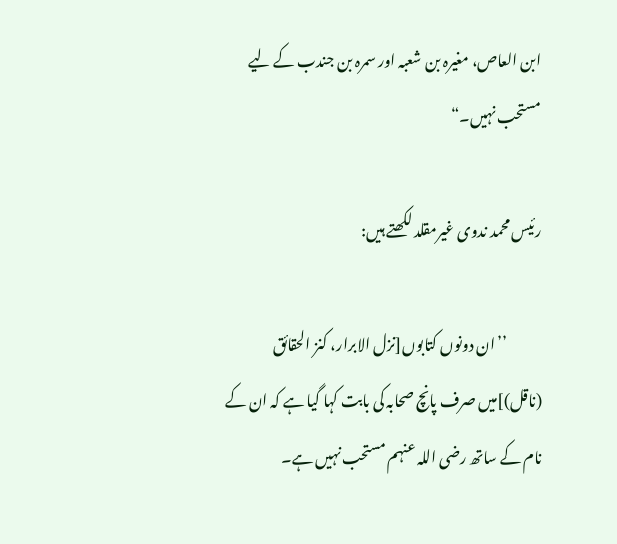ابن العاص، مغیرہ بن شعبہ اور سمرہ بن جندب کے لیے مستحب نہیں۔“

رئیس محمد ندوی غیرمقلد لکھتے ہیں:

            ’’ان دونوں کتابوں[نزل الابرار، کنز الحقائق (ناقل)]میں صرف پانچ صحابہ کی بابت کہا گیا ہے کہ ان کے نام کے ساتھ رضی اللہ عنہم مستحب نہیں ہے۔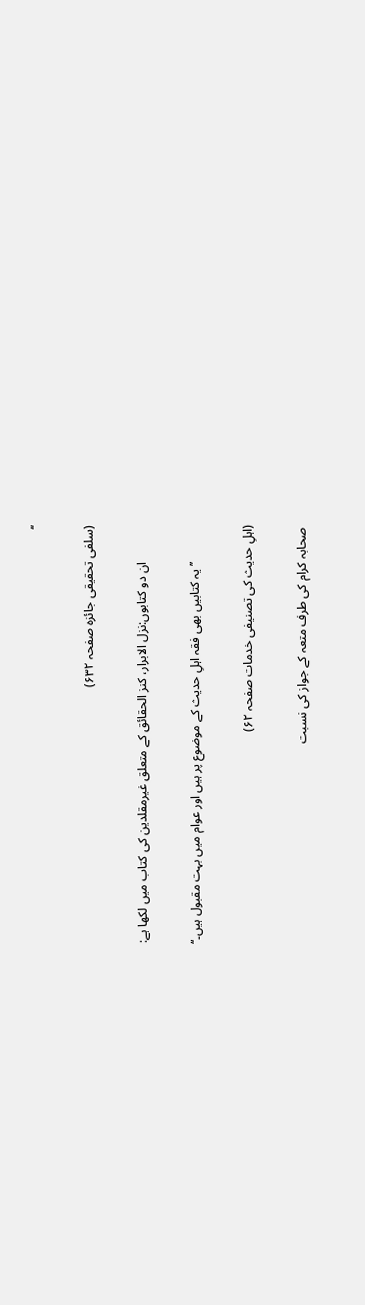‘‘

(سلفی تحقیقی جائزہ صفحہ ۶۳۲)

            ان دو کتابوں:نزل الابرار، کنز الحقائق کے متعلق غیرمقلدین کی کتاب میں لکھا ہے:

            ’’ یہ کتابیں بھی فقہ اہلِ حدیث کے موضوع پر ہیں اور عوام میں بہت مقبول ہیں۔‘‘

(اہلِ حدیث کی تصنیفی خدمات صفحہ ۶۲)

 صحابہ کرام کی طرف متعہ کے جواز کی نسبت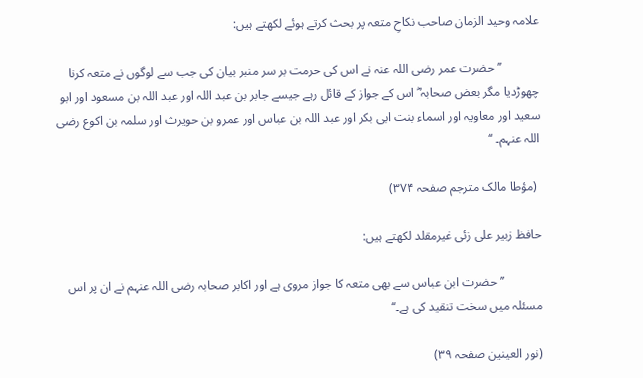علامہ وحید الزمان صاحب نکاحِ متعہ پر بحث کرتے ہوئے لکھتے ہیں:

            ’’ حضرت عمر رضی اللہ عنہ نے اس کی حرمت بر سر منبر بیان کی جب سے لوگوں نے متعہ کرنا چھوڑدیا مگر بعض صحابہ ؓ اس کے جواز کے قائل رہے جیسے جابر بن عبد اللہ اور عبد اللہ بن مسعود اور ابو سعید اور معاویہ اور اسماء بنت ابی بکر اور عبد اللہ بن عباس اور عمرو بن حویرث اور سلمہ بن اکوع رضی اللہ عنہم۔ ‘‘

 (مؤطا مالک مترجم صفحہ ۳۷۴)

حافظ زبیر علی زئی غیرمقلد لکھتے ہیں:

            ’’حضرت ابن عباس سے بھی متعہ کا جواز مروی ہے اور اکابر صحابہ رضی اللہ عنہم نے ان پر اس مسئلہ میں سخت تنقید کی ہے۔‘‘

(نور العینین صفحہ ۳۹)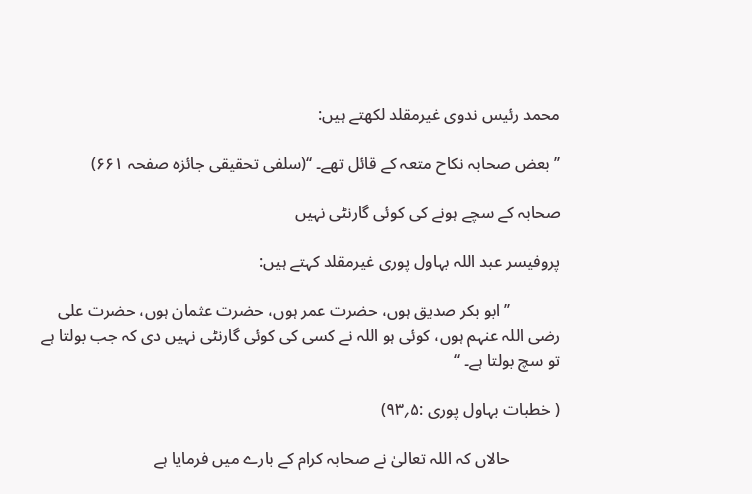محمد رئیس ندوی غیرمقلد لکھتے ہیں:

’’بعض صحابہ نکاح متعہ کے قائل تھے۔ ‘‘(سلفی تحقیقی جائزہ صفحہ ۶۶۱)

صحابہ کے سچے ہونے کی کوئی گارنٹی نہیں

پروفیسر عبد اللہ بہاول پوری غیرمقلد کہتے ہیں:

            ’’ ابو بکر صدیق ہوں، حضرت عمر ہوں، حضرت عثمان ہوں، حضرت علی رضی اللہ عنہم ہوں، کوئی ہو اللہ نے کسی کی کوئی گارنٹی نہیں دی کہ جب بولتا ہے تو سچ بولتا ہے۔ ‘‘

( خطبات بہاول پوری :۵؍۹۳)

            حالاں کہ اللہ تعالیٰ نے صحابہ کرام کے بارے میں فرمایا ہے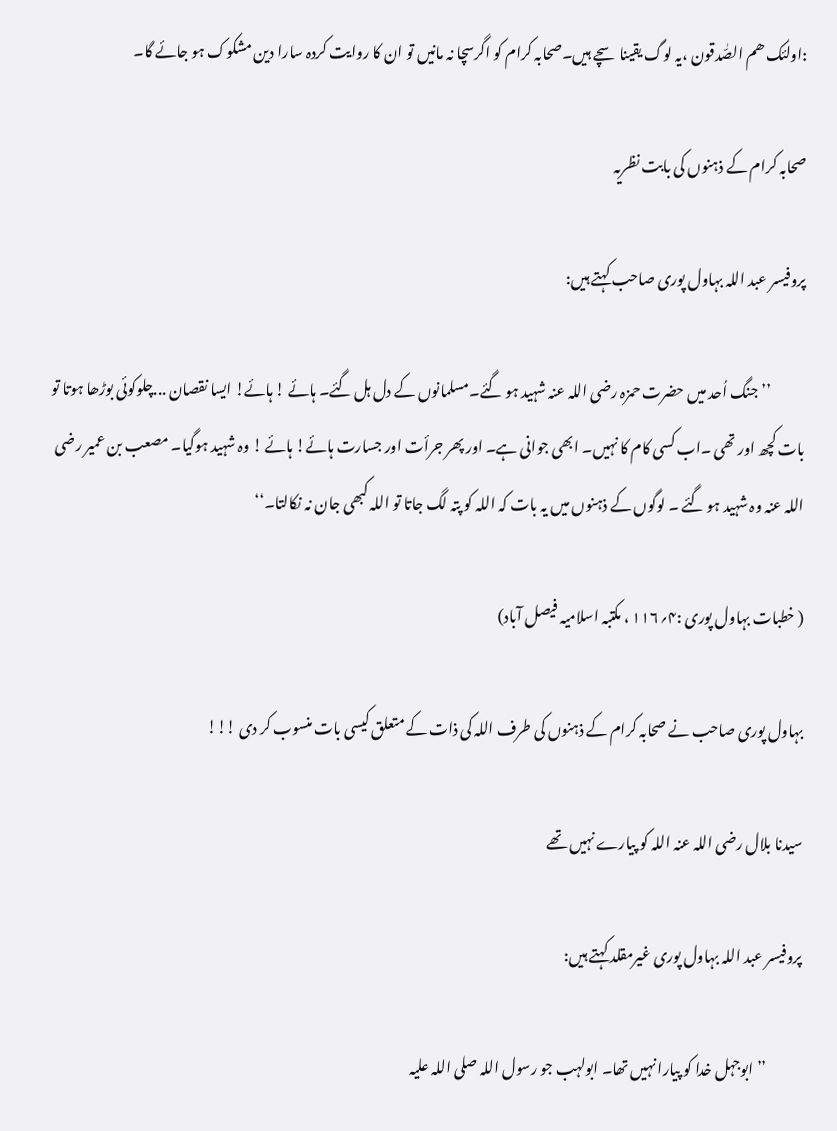:اولٰئک ھم الصّٰدقون ،یہ لوگ یقینا سچے ہیں۔صحابہ کرام کو اگرسچا نہ مانیں تو ان کا روایت کردہ سارا دین مشکوک ہو جائے گا۔

صحابہ کرام کے ذہنوں کی بابت نظریہ

پروفیسر عبد اللہ بہاول پوری صاحب کہتے ہیں:

            ’’جنگ اُحد میں حضرت حمزہ رضی اللہ عنہ شہید ہو گئے۔مسلمانوں کے دل ہل گئے۔ ہائے ! ہائے! ایسا نقصان ...چلوکوئی بوڑھا ہوتا تو بات کچھ اور تھی ۔اب کسی کام کا نہیں۔ ابھی جوانی ہے۔ اور پھر جرأت اور جسارت ہائے! ہائے ! وہ شہید ہوگیا۔ مصعب بن عمیر رضی اللہ عنہ وہ شہید ہو گئے ۔ لوگوں کے ذہنوں میں یہ بات کہ اللہ کو پتہ لگ جاتا تو اللہ کبھی جان نہ نکالتا۔‘‘

( خطبات بہاول پوری :۴؍۱۱۶ ، مکتبہ اسلامیہ فیصل آباد)

بہاول پوری صاحب نے صحابہ کرام کے ذہنوں کی طرف اللہ کی ذات کے متعلق کیسی بات منسوب کر دی !!!

سیدنا بلال رضی اللہ عنہ اللہ کو پیارے نہیں تھے

پروفیسر عبد اللہ بہاول پوری غیرمقلد کہتے ہیں:

            ’’ابوجہل خدا کو پیارا نہیں تھا۔ ابولہب جو رسول اللہ صلی اللہ علیہ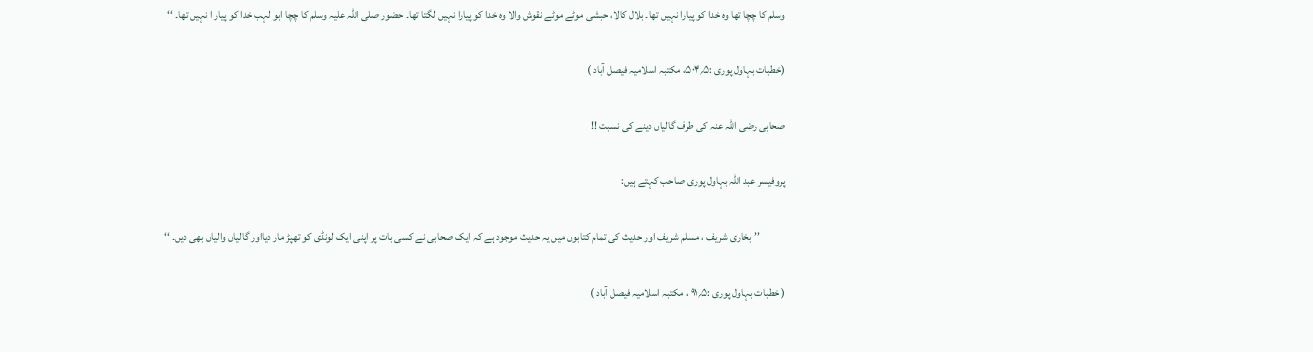وسلم کا چچا تھا وہ خدا کو پیارا نہیں تھا۔ بلال کالا، حبشی موٹے موٹے نقوش والا وہ خدا کو پیارا نہیں لگتا تھا۔ حضور صلی اللہ علیہ وسلم کا چچا ابو لہب خدا کو پیار ا نہیں تھا۔ ‘‘

(خطبات بہاول پوری :۵؍۵۰۴، مکتبہ اسلامیہ فیصل آباد )

صحابی رضی اللہ عنہ کی طرف گالیاں دینے کی نسبت !!

پروفیسر عبد اللہ بہاول پوری صاحب کہتے ہیں:

            ’’بخاری شریف ، مسلم شریف اور حدیث کی تمام کتابوں میں یہ حدیث موجود ہے کہ ایک صحابی نے کسی بات پر اپنی ایک لونڈی کو تھپڑ مار دیااور گالیاں والیاں بھی دیں۔ ‘‘

( خطبات بہاول پوری :۵؍۹۱ ، مکتبہ اسلامیہ فیصل آباد )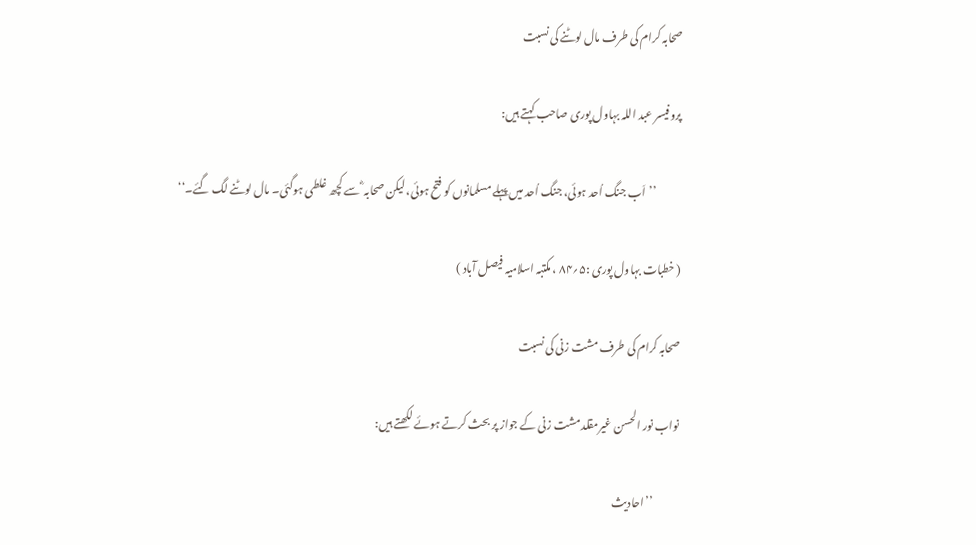صحابہ کرام کی طرف مال لوٹنے کی نسبت

پروفیسر عبد اللہ بہاول پوری صاحب کہتے ہیں:

            ’’اَب جنگ اُحد ہوئی، جنگ اُحد میں پہلے مسلمانوں کو فتح ہوئی، لیکن صحابہ ؓ سے کچھ غلطی ہوگئی۔ مال لوٹنے لگ گئے۔‘‘

( خطبات بہاول پوری :۵؍۸۴ ، مکتبہ اسلامیہ فیصل آباد )

صحابہ کرام کی طرف مشت زنی کی نسبت

نواب نور الحسن غیرمقلد مشت زنی کے جواز پر بحث کرتے ہوئے لکھتے ہیں:

            ’’احادیث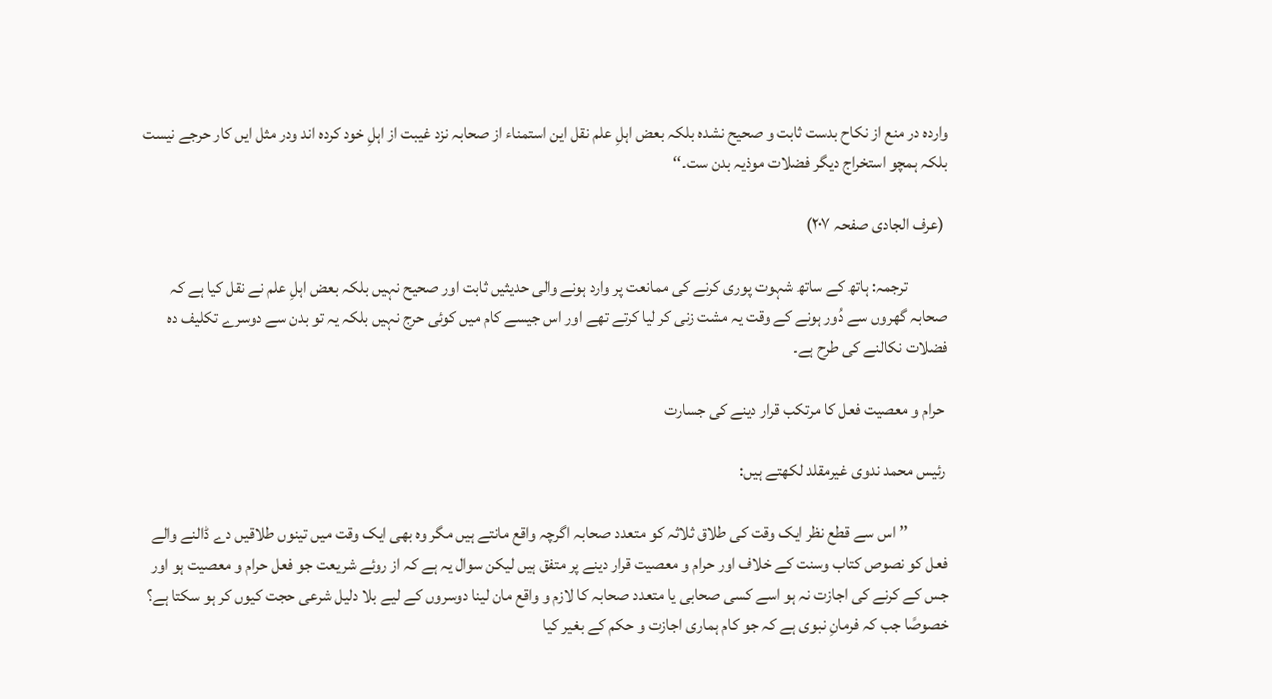واردہ در منع از نکاح بدست ثابت و صحیح نشدہ بلکہ بعض اہلِ علم نقل این استمناء از صحابہ نزد غیبت از اہلِ خود کردہ اند ودر مثل ایں کار حرجے نیست بلکہ ہمچو استخراج دیگر فضلات موذیہ بدن ست۔‘‘

 (عرف الجادی صفحہ ۲۰۷)

            ترجمہ: ہاتھ کے ساتھ شہوت پوری کرنے کی ممانعت پر وارد ہونے والی حدیثیں ثابت اور صحیح نہیں بلکہ بعض اہلِ علم نے نقل کیا ہے کہ صحابہ گھروں سے دُور ہونے کے وقت یہ مشت زنی کر لیا کرتے تھے اور اس جیسے کام میں کوئی حرج نہیں بلکہ یہ تو بدن سے دوسرے تکلیف دہ فضلات نکالنے کی طرح ہے۔

 حرام و معصیت فعل کا مرتکب قرار دینے کی جسارت

 رئیس محمد ندوی غیرمقلد لکھتے ہیں:

            ’’ اس سے قطع نظر ایک وقت کی طلاق ثلاثہ کو متعدد صحابہ اگرچہ واقع مانتے ہیں مگر وہ بھی ایک وقت میں تینوں طلاقیں دے ڈالنے والے فعل کو نصوص کتاب وسنت کے خلاف اور حرام و معصیت قرار دینے پر متفق ہیں لیکن سوال یہ ہے کہ از روئے شریعت جو فعل حرام و معصیت ہو اور جس کے کرنے کی اجازت نہ ہو اسے کسی صحابی یا متعدد صحابہ کا لازم و واقع مان لینا دوسروں کے لیے بلا دلیل شرعی حجت کیوں کر ہو سکتا ہے؟ خصوصًا جب کہ فرمانِ نبوی ہے کہ جو کام ہماری اجازت و حکم کے بغیر کیا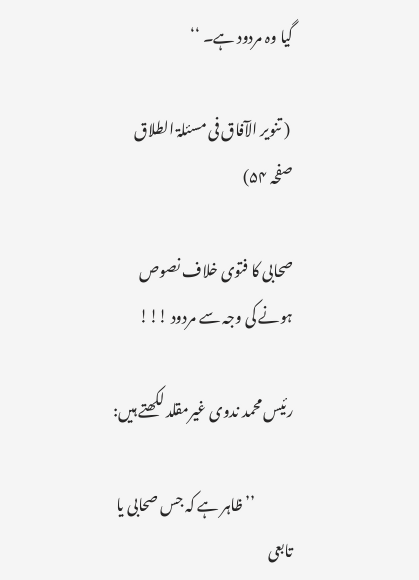گیا وہ مردود ہے۔ ‘‘

 ( تنویر الآفاق فی مسئلۃ الطلاق صفحہ ۵۴)

صحابی کا فتوی خلاف نصوص ہونے کی وجہ سے مردود !!!

رئیس محمد ندوی غیرمقلد لکھتے ہیں:

             ’’ظاہر ہے کہ جس صحابی یا تابعی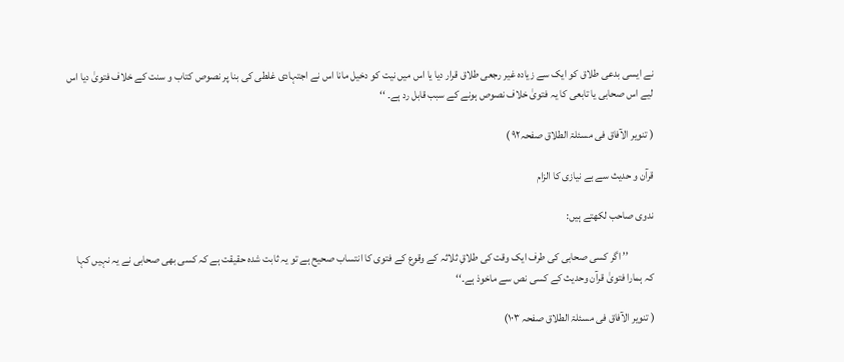نے ایسی بدعی طلاق کو ایک سے زیادہ غیر رجعی طلاق قرار دیا یا اس میں نیت کو دخیل مانا اس نے اجتہادی غلطی کی بنا پر نصوص کتاب و سنت کے خلاف فتویٰ دیا اس لیے اس صحابی یا تابعی کا یہ فتویٰ خلاف نصوص ہونے کے سبب قابل رد ہے۔ ‘‘

( تنویر الآفاق فی مسئلۃ الطلاق صفحہ۹۲ )

قرآن و حدیث سے بے نیازی کا الزام

ندوی صاحب لکھتے ہیں:

            ’’ اگر کسی صحابی کی طرف ایک وقت کی طلاقِ ثلاثہ کے وقوع کے فتوی کا انتساب صحیح ہے تو یہ ثابت شدہ حقیقت ہے کہ کسی بھی صحابی نے یہ نہیں کہا کہ ہمارا فتویٰ قرآن وحدیث کے کسی نص سے ماخوذ ہے۔‘‘

( تنویر الآفاق فی مسئلۃ الطلاق صفحہ ۱۰۳)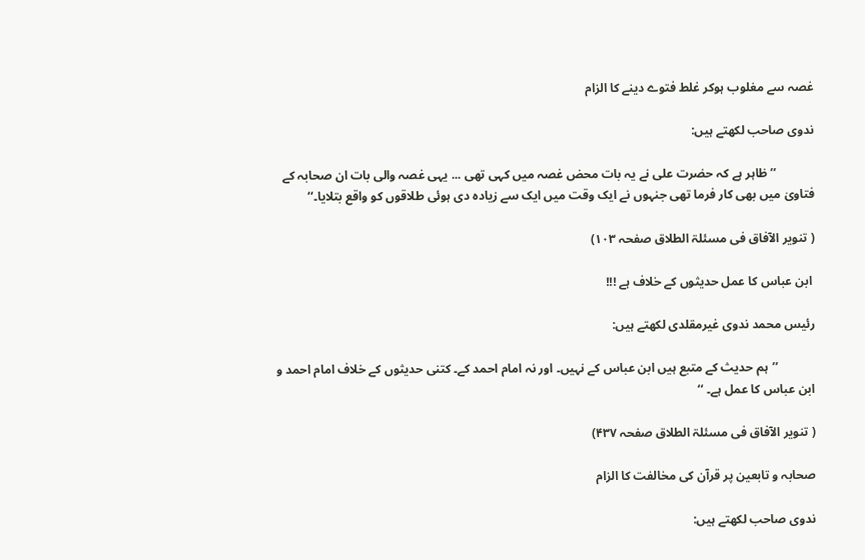غصہ سے مغلوب ہوکر غلط فتوے دینے کا الزام

ندوی صاحب لکھتے ہیں:

            ’’ ظاہر ہے کہ حضرت علی نے یہ بات محض غصہ میں کہی تھی ... یہی غصہ والی بات ان صحابہ کے فتاویٰ میں بھی کار فرما تھی جنہوں نے ایک وقت میں ایک سے زیادہ دی ہوئی طلاقوں کو واقع بتلایا۔‘‘

( تنویر الآفاق فی مسئلۃ الطلاق صفحہ ۱۰۳)

 ابن عباس کا عمل حدیثوں کے خلاف ہے !!!

رئیس محمد ندوی غیرمقلدی لکھتے ہیں:

            ’’ہم حدیث کے متبع ہیں ابن عباس کے نہیں۔ اور نہ امام احمد کے۔ کتنی حدیثوں کے خلاف امام احمد و ابن عباس کا عمل ہے۔ ‘‘

( تنویر الآفاق فی مسئلۃ الطلاق صفحہ ۴۳۷)

صحابہ و تابعین پر قرآن کی مخالفت کا الزام

ندوی صاحب لکھتے ہیں: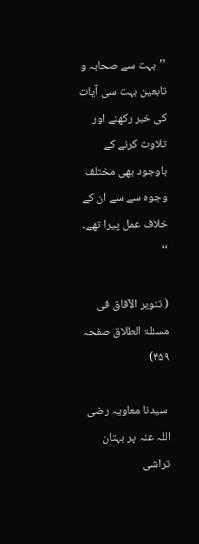’’بہت سے صحابہ و تابعین بہت سی آیات کی خبر رکھنے اور تلاوت کرنے کے باوجود بھی مختلف وجوہ سے سے ان کے خلاف عمل پیرا تھے۔ ‘‘

( تنویر الآفاق فی مسئلۃ الطلاق صفحہ ۴۵۹)

 سیدنا معاویہ رضی اللہ عنہ پر بہتان تراشی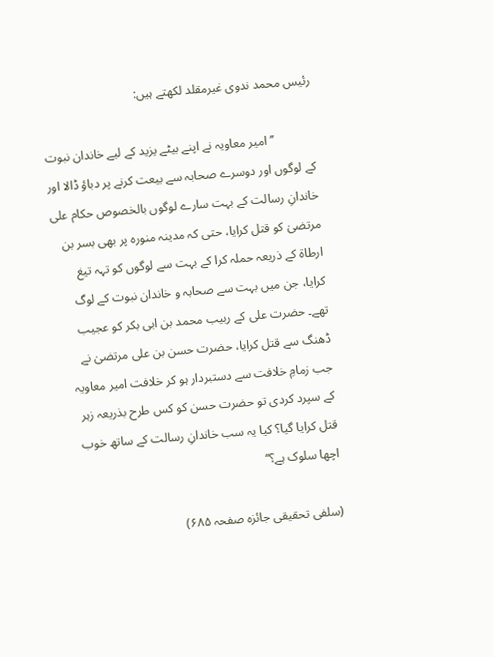رئیس محمد ندوی غیرمقلد لکھتے ہیں:

             ’’امیر معاویہ نے اپنے بیٹے یزید کے لیے خاندان نبوت کے لوگوں اور دوسرے صحابہ سے بیعت کرنے پر دباؤ ڈالا اور خاندانِ رسالت کے بہت سارے لوگوں بالخصوص حکام علی مرتضیٰ کو قتل کرایا، حتی کہ مدینہ منورہ پر بھی بسر بن ارطاۃ کے ذریعہ حملہ کرا کے بہت سے لوگوں کو تہہ تیغ کرایا، جن میں بہت سے صحابہ و خاندان نبوت کے لوگ تھے۔ حضرت علی کے ربیب محمد بن ابی بکر کو عجیب ڈھنگ سے قتل کرایا، حضرت حسن بن علی مرتضیٰ نے جب زمامِ خلافت سے دستبردار ہو کر خلافت امیر معاویہ کے سپرد کردی تو حضرت حسن کو کس طرح بذریعہ زہر قتل کرایا گیا؟ کیا یہ سب خاندانِ رسالت کے ساتھ خوب اچھا سلوک ہے؟‘‘

(سلفی تحقیقی جائزہ صفحہ ۶۸۵)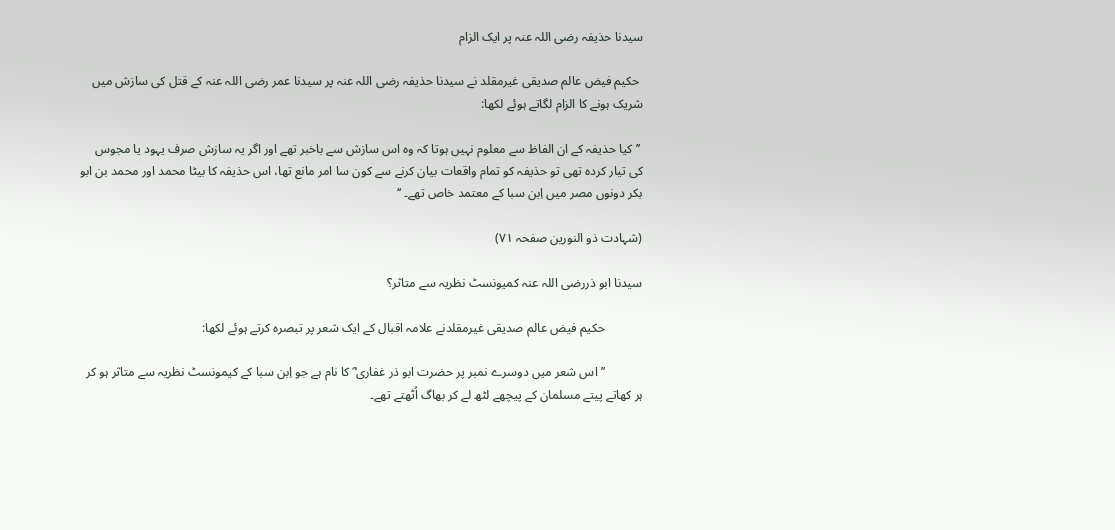سیدنا حذیفہ رضی اللہ عنہ پر ایک الزام

 حکیم فیض عالم صدیقی غیرمقلد نے سیدنا حذیفہ رضی اللہ عنہ پر سیدنا عمر رضی اللہ عنہ کے قتل کی سازش میں شریک ہونے کا الزام لگاتے ہوئے لکھا:

 ’’ کیا حذیفہ کے ان الفاظ سے معلوم نہیں ہوتا کہ وہ اس سازش سے باخبر تھے اور اگر یہ سازش صرف یہود یا مجوس کی تیار کردہ تھی تو حذیفہ کو تمام واقعات بیان کرنے سے کون سا امر مانع تھا، اس حذیفہ کا بیٹا محمد اور محمد بن ابو بکر دونوں مصر میں اِبن سبا کے معتمد خاص تھے۔ ‘‘

(شہادت ذو النورین صفحہ ۷۱)

سیدنا ابو ذررضی اللہ عنہ کمیونسٹ نظریہ سے متاثر؟

            حکیم فیض عالم صدیقی غیرمقلدنے علامہ اقبال کے ایک شعر پر تبصرہ کرتے ہوئے لکھا:

            ’’ اس شعر میں دوسرے نمبر پر حضرت ابو ذر غفاری ؓ کا نام ہے جو اِبن سبا کے کیمونسٹ نظریہ سے متاثر ہو کر ہر کھاتے پیتے مسلمان کے پیچھے لٹھ لے کر بھاگ اُٹھتے تھے۔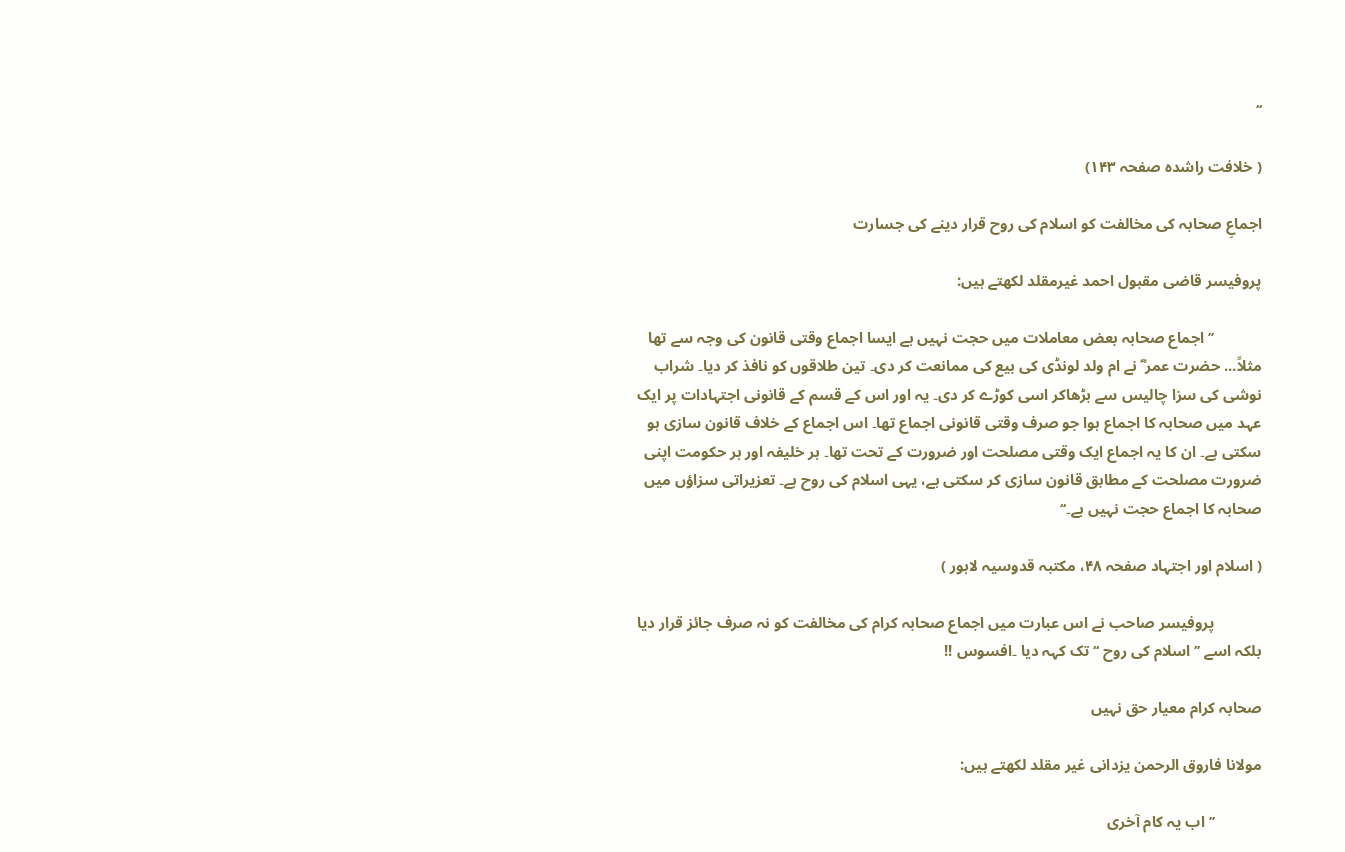‘‘

( خلافت راشدہ صفحہ ۱۴۳)

اجماعِ صحابہ کی مخالفت کو اسلام کی روح قرار دینے کی جسارت

پروفیسر قاضی مقبول احمد غیرمقلد لکھتے ہیں:

            ’’ اجماع صحابہ بعض معاملات میں حجت نہیں ہے ایسا اجماع وقتی قانون کی وجہ سے تھا مثلاً... حضرت عمر ؓ نے ام ولد لونڈی کی بیع کی ممانعت کر دی۔ تین طلاقوں کو نافذ کر دیا۔ شراب نوشی کی سزا چالیس سے بڑھاکر اسی کوڑے کر دی۔ یہ اور اس کے قسم کے قانونی اجتہادات پر ایک عہد میں صحابہ کا اجماع ہوا جو صرف وقتی قانونی اجماع تھا۔ اس اجماع کے خلاف قانون سازی ہو سکتی ہے۔ ان کا یہ اجماع ایک وقتی مصلحت اور ضرورت کے تحت تھا۔ ہر خلیفہ اور ہر حکومت اپنی ضرورت مصلحت کے مطابق قانون سازی کر سکتی ہے، یہی اسلام کی روح ہے۔ تعزیراتی سزاؤں میں صحابہ کا اجماع حجت نہیں ہے۔‘‘

( اسلام اور اجتہاد صفحہ ۴۸، مکتبہ قدوسیہ لاہور )

            پروفیسر صاحب نے اس عبارت میں اجماع صحابہ کرام کی مخالفت کو نہ صرف جائز قرار دیا بلکہ اسے ’’ اسلام کی روح ‘‘ تک کہہ دیا ۔افسوس !!

صحابہ کرام معیار حق نہیں

مولانا فاروق الرحمن یزدانی غیر مقلد لکھتے ہیں:

            ’’ اب یہ کام آخری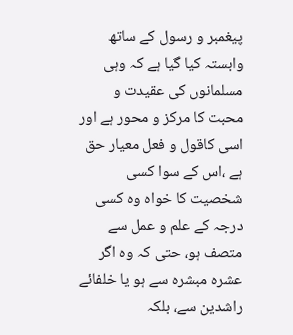پیغمبر و رسول کے ساتھ وابستہ کیا گیا ہے کہ وہی مسلمانوں کی عقیدت و محبت کا مرکز و محور ہے اور اسی کاقول و فعل معیار حق ہے ،اس کے سوا کسی شخصیت کا خواہ وہ کسی درجہ کے علم و عمل سے متصف ہو، حتی کہ وہ اگر عشرہ مبشرہ سے ہو یا خلفائے راشدین سے، بلکہ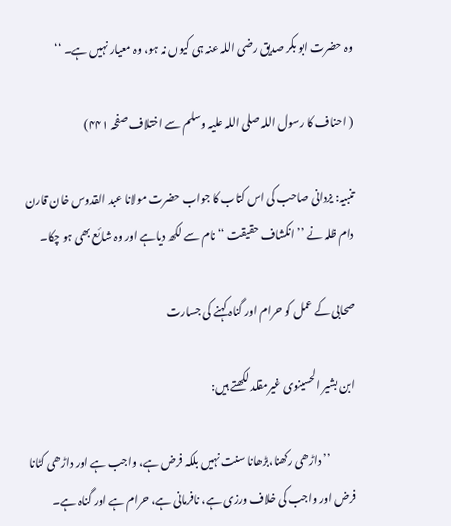وہ حضرت ابو بکر صدیق رضی اللہ عنہ ہی کیوں نہ ہو، وہ معیار نہیں ہے۔ ‘‘

( احناف کا رسول اللہ صلی اللہ علیہ وسلم سے اختلاف صفحہ ۴۴۱)

تنبیہ: یزدانی صاحب کی اس کتاب کا جواب حضرت مولانا عبد القدوس خان قارن دام ظلہ نے ’’ انکشاف حقیقت ‘‘ نام سے لکھ دیاہے اور وہ شائع بھی ہو چکا۔

صحابی کے عمل کو حرام اور گناہ کہنے کی جسارت

ابن بشیر الحسینوی غیرمقلد لکھتے ہیں:

            ’’ داڑھی رکھنا،بڑھانا سنت نہیں بلکہ فرض ہے، واجب ہے اور داڑھی کٹانا فرض اور واجب کی خلاف ورزی ہے، نافرمانی ہے، حرام ہے اور گناہ ہے۔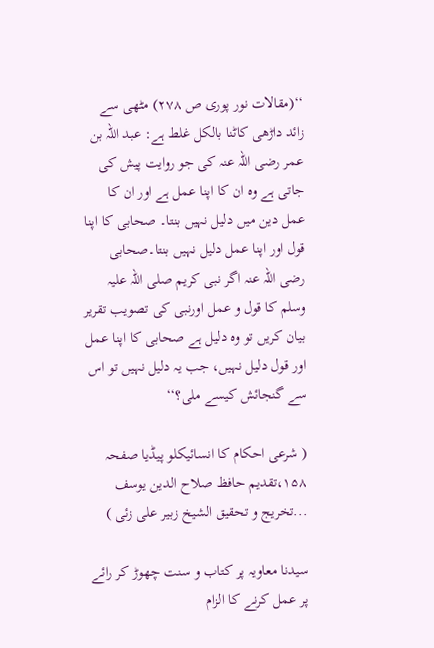‘‘(مقالات نور پوری ص ۲۷۸) مٹھی سے زائد داڑھی کاٹنا بالکل غلط ہے: عبد اللہ بن عمر رضی اللہ عنہ کی جو روایت پیش کی جاتی ہے وہ ان کا اپنا عمل ہے اور ان کا عمل دین میں دلیل نہیں بنتا۔ صحابی کا اپنا قول اور اپنا عمل دلیل نہیں بنتا۔صحابی رضی اللہ عنہ اگر نبی کریم صلی اللہ علیہ وسلم کا قول و عمل اورنبی کی تصویب تقریر بیان کریں تو وہ دلیل ہے صحابی کا اپنا عمل اور قول دلیل نہیں، جب یہ دلیل نہیں تو اس سے گنجائش کیسے ملی؟‘‘

( شرعی احکام کا انسائیکلو پیڈیا صفحہ ۱۵۸،تقدیم حافظ صلاح الدین یوسف ...تخریج و تحقیق الشیخ زبیر علی زئی )

سیدنا معاویہ پر کتاب و سنت چھوڑ کر رائے پر عمل کرنے کا الزام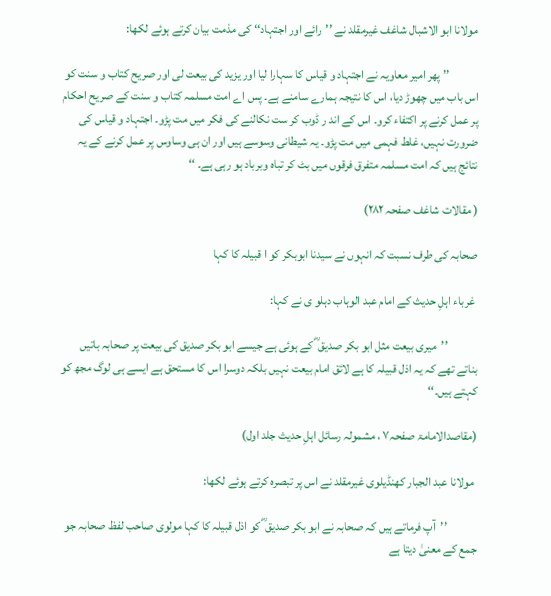مولانا ابو الاشبال شاغف غیرمقلد نے ’’رائے اور اجتہاد‘‘ کی مذمت بیان کرتے ہوئے لکھا:

            ’’ پھر امیر معاویہ نے اجتہاد و قیاس کا سہارا لیا اور یزید کی بیعت لی اور صریح کتاب و سنت کو اس باب میں چھوڑ دیا، اس کا نتیجہ ہمارے سامنے ہے۔ پس اے امت مسلمہ کتاب و سنت کے صریح احکام پر عمل کرنے پر اکتفاء کرو۔ اس کے اند ر ڈوب کر ست نکالنے کی فکر میں مت پڑو۔ اجتہاد و قیاس کی ضرورت نہیں، غلط فہمی میں مت پڑو۔ یہ شیطانی وسوسے ہیں اور ان ہی وساوس پر عمل کرنے کے یہ نتائج ہیں کہ امت مسلمہ متفرق فرقوں میں بٹ کر تباہ وبرباد ہو رہی ہے۔ ‘‘

( مقالات شاغف صفحہ ۲۸۲)

صحابہ کی طرف نسبت کہ انہوں نے سیدنا ابوبکر کو ا قبیلہ کا کہا

 غرباء اہلِ حدیث کے امام عبد الوہاب دہلو ی نے کہا:

            ’’میری بیعت مثل ابو بکر صدیق ؓ کے ہوئی ہے جیسے ابو بکر صدیق کی بیعت پر صحابہ باتیں بناتے تھے کہ یہ اذل قبیلہ کا ہے لائق امام بیعت نہیں بلکہ دوسرا اس کا مستحق ہے ایسے ہی لوگ مجھ کو کہتے ہیں۔‘‘

(مقاصدالامامۃ صفحہ۷ ، مشمولہ رسائل اہلِ حدیث جلد اول)

 مولانا عبد الجبار کھنڈیلوی غیرمقلد نے اس پر تبصرہ کرتے ہوئے لکھا:

            ’’آپ فرماتے ہیں کہ صحابہ نے ابو بکر صدیق ؓ کو اذل قبیلہ کا کہا مولوی صاحب لفظ صحابہ جو جمع کے معنیٰ دیتا ہے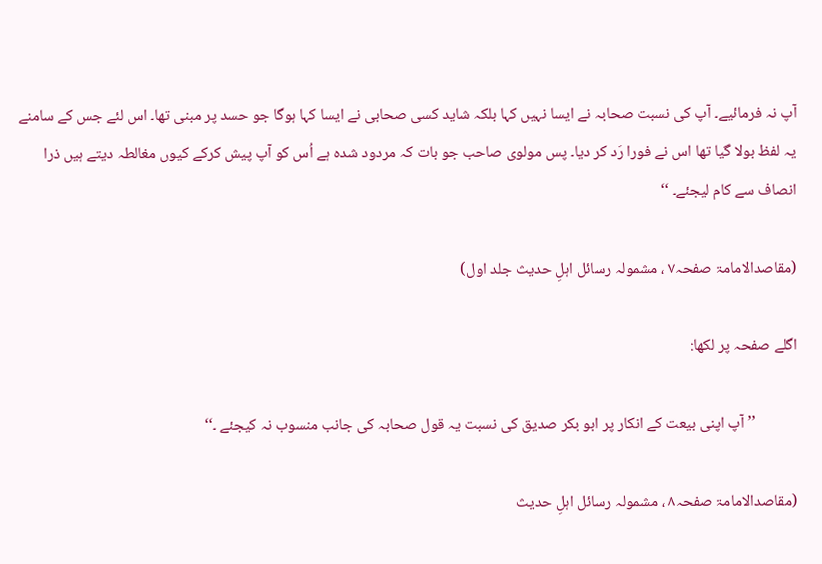آپ نہ فرمائیے۔ آپ کی نسبت صحابہ نے ایسا نہیں کہا بلکہ شاید کسی صحابی نے ایسا کہا ہوگا جو حسد پر مبنی تھا۔ اس لئے جس کے سامنے یہ لفظ بولا گیا تھا اس نے فورا رَد کر دیا۔ پس مولوی صاحب جو بات کہ مردود شدہ ہے اُس کو آپ پیش کرکے کیوں مغالطہ دیتے ہیں ذرا انصاف سے کام لیجئے۔ ‘‘

(مقاصدالامامۃ صفحہ۷ ، مشمولہ رسائل اہلِ حدیث جلد اول)

اگلے صفحہ پر لکھا:

            ’’ آپ اپنی بیعت کے انکار پر ابو بکر صدیق کی نسبت یہ قول صحابہ کی جانب منسوب نہ کیجئے ۔‘‘

(مقاصدالامامۃ صفحہ۸ ، مشمولہ رسائل اہلِ حدیث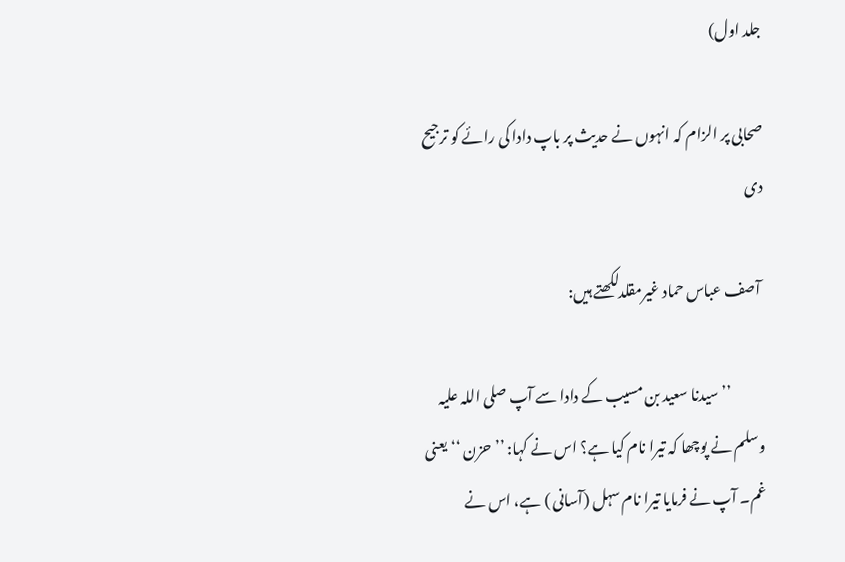جلد اول)

صحابی پر الزام کہ انہوں نے حدیث پر باپ دادا کی رائے کو ترجیح دی

 آصف عباس حماد غیرمقلدلکھتے ہیں:

            ’’سیدنا سعید بن مسیب کے دادا سے آپ صلی اللہ علیہ وسلم نے پوچھا کہ تیرا نام کیا ہے؟ اس نے کہا: ’’حزن ‘‘ یعنی غم۔ آپ نے فرمایا تیرا نام سہل (آسانی ) ہے، اس نے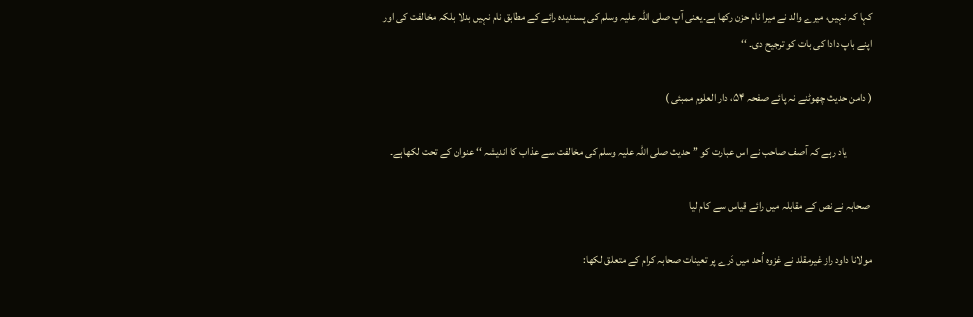کہا کہ نہیں، میرے والد نے میرا نام حزن رکھا ہے۔یعنی آپ صلی اللہ علیہ وسلم کی پسندیدہ رائے کے مطابق نام نہیں بدلا بلکہ مخالفت کی اور اپنے باپ دادا کی بات کو ترجیح دی۔ ‘‘

( دامن حدیث چھوٹنے نہ پائے صفحہ ۵۴، دار العلوم ممبئی )

            یاد رہے کہ آصف صاحب نے اس عبارت کو ’’ حدیث صلی اللہ علیہ وسلم کی مخالفت سے عذاب کا اندیشہ ‘‘ عنوان کے تحت لکھاہے۔

 صحابہ نے نص کے مقابلہ میں رائے قیاس سے کام لیا

مولانا داود راز غیرمقلد نے غزوہ اُحد میں دَرے پر تعینات صحابہ کرام کے متعلق لکھا: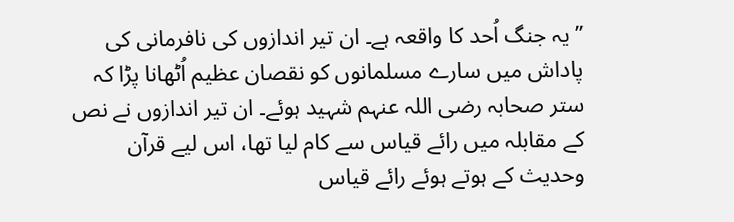’’ یہ جنگ اُحد کا واقعہ ہے۔ ان تیر اندازوں کی نافرمانی کی پاداش میں سارے مسلمانوں کو نقصان عظیم اُٹھانا پڑا کہ ستر صحابہ رضی اللہ عنہم شہید ہوئے۔ ان تیر اندازوں نے نص کے مقابلہ میں رائے قیاس سے کام لیا تھا، اس لیے قرآن وحدیث کے ہوتے ہوئے رائے قیاس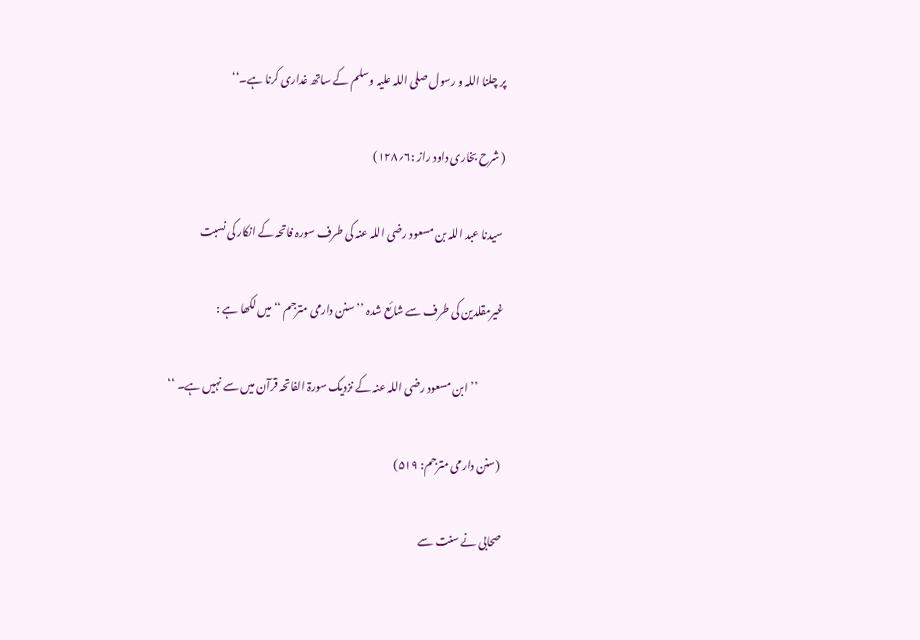پر چلنا اللہ و رسول صلی اللہ علیہ وسلم کے ساتھ غداری کرنا ہے۔‘‘

( شرح بخاری داود راز :۶؍۱۲۸)

 سیدنا عبد اللہ بن مسعود رضی اللہ عنہ کی طرف سورہ فاتحہ کے انکار کی نسبت

غیرمقلدین کی طرف سے شائع شدہ ’’سنن دارمی مترجم ‘‘ میں لکھا ہے :

            ’’ ابن مسعود رضی اللہ عنہ کے نزدیک سورۃ الفاتحہ قرآن میں سے نہیں ہے۔ ‘‘

 (سنن دارمی مترجم: ۵۱۹)

صحابی نے سنت سے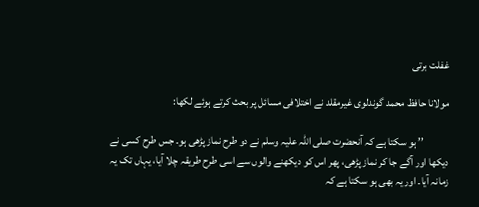غفلت برتی

مولانا حافظ محمد گوندلوی غیرمقلد نے اختلافی مسائل پر بحث کرتے ہوئے لکھا:

            ’’ ہو سکتا ہے کہ آنحضرت صلی اللہ علیہ وسلم نے دو طرح نماز پڑھی ہو۔ جس طرح کسی نے دیکھا اور آگے جا کر نماز پڑھی، پھر اس کو دیکھنے والوں سے اسی طرح طریقہ چلا آیا، یہاں تک یہ زمانہ آیا۔ اور یہ بھی ہو سکتا ہے کہ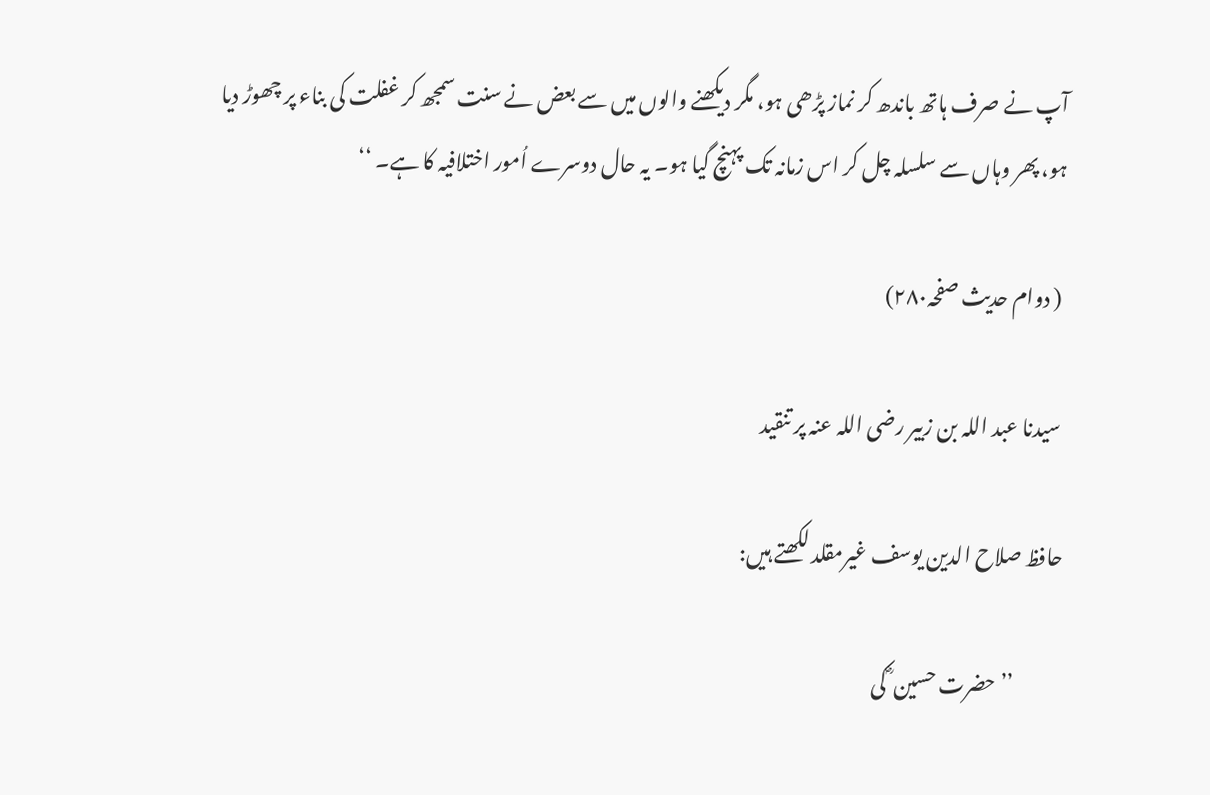آپ نے صرف ہاتھ باندھ کر نماز پڑھی ہو، مگر دیکھنے والوں میں سے بعض نے سنت سمجھ کر غفلت کی بناء پر چھوڑ دیا ہو، پھر وہاں سے سلسلہ چل کر اس زمانہ تک پہنچ گیا ہو۔ یہ حال دوسرے اُمور اختلافیہ کا ہے۔ ‘‘

 ( دوام حدیث صفحہ۲۸۰)

 سیدنا عبد اللہ بن زبیر رضی اللہ عنہ پر تنقید

حافظ صلاح الدین یوسف غیرمقلد لکھتے ہیں:

            ’’ حضرت حسین ؓ کی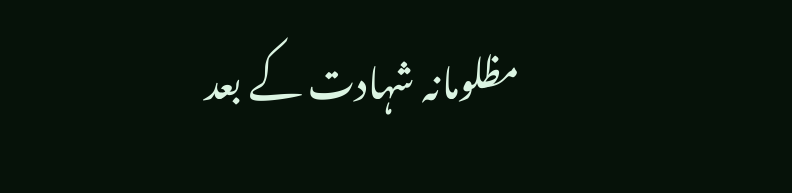مظلومانہ شہادت کے بعد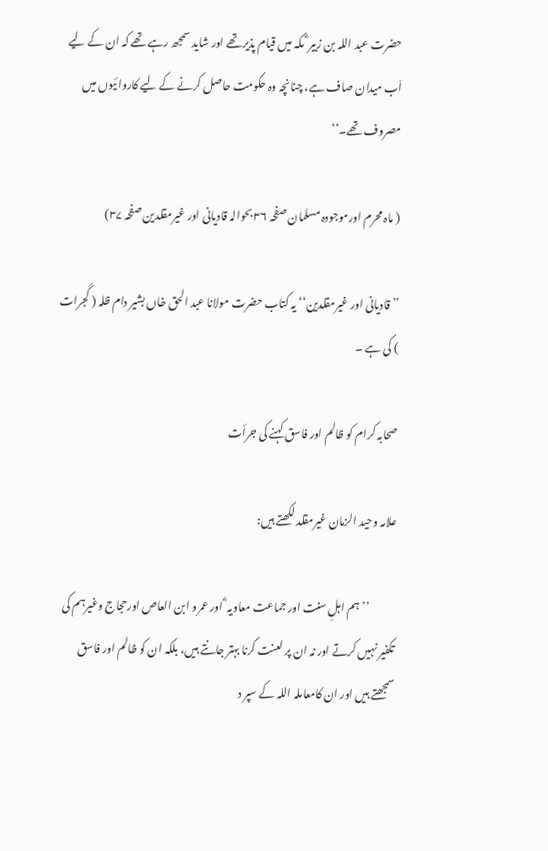حضرت عبد اللہ بن زبیر ؓ مکہ میں قیام پذیر تھے اور شاید سمجھ رہے تھے کہ ان کے لیے اَب میدان صاف ہے، چنانچہ وہ حکومت حاصل کرنے کے لیے کاروائیوں میں مصروف تھے۔‘‘

( ماہ محرم اورموجودہ مسلمان صفحہ ۳۶ بحوالہ قادیانی اور غیرمقلدین صفحہ ۳۷)

’’ قادیانی اور غیرمقلدین‘‘ یہ کتاب حضرت مولانا عبد الحق خاں بشیر دام ظلہ ( گجرات ) کی ہے ۔

صحابہ کرام کو ظالم اور فاسق کہنے کی جرأت

علامہ وحید الزمان غیرمقلد لکھتے ہیں:

            ’’ ہم اہلِ سنت اور جماعت معاویہ ؓ اور عمرو ابن العاص اورحجاج وغیرہم کی تکفیر نہیں کرتے اور نہ ان پر لعنت کرنا بہتر جانتے ہیں، بلکہ ان کو ظالم اور فاسق سمجھتے ہیں اور ان کامعاملہ اللہ کے سپر د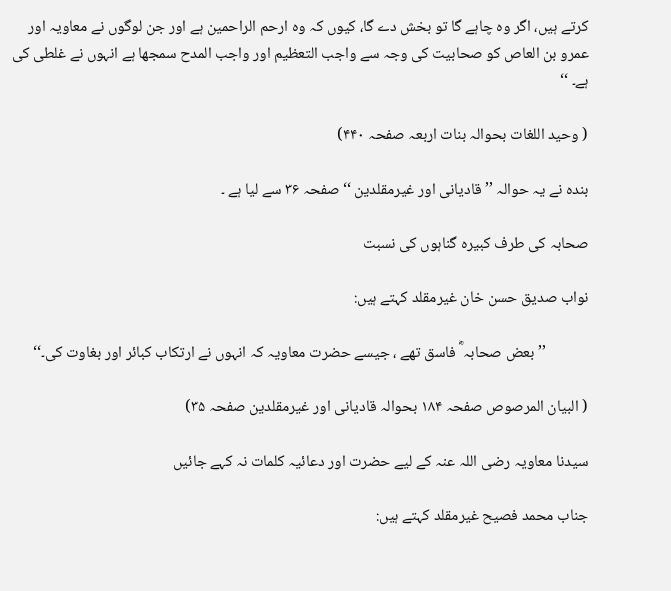کرتے ہیں، اگر وہ چاہے گا تو بخش دے گا، کیوں کہ وہ ارحم الراحمین ہے اور جن لوگوں نے معاویہ اور عمرو بن العاص کو صحابیت کی وجہ سے واجب التعظیم اور واجب المدح سمجھا ہے انہوں نے غلطی کی ہے۔ ‘‘

( وحید اللغات بحوالہ بنات اربعہ صفحہ ۴۴۰)

بندہ نے یہ حوالہ ’’ قادیانی اور غیرمقلدین ‘‘صفحہ ۳۶ سے لیا ہے ۔

صحابہ کی طرف کبیرہ گناہوں کی نسبت

نواب صدیق حسن خان غیرمقلد کہتے ہیں:

            ’’ بعض صحابہ ؓ فاسق تھے ، جیسے حضرت معاویہ کہ انہوں نے ارتکاب کبائر اور بغاوت کی۔‘‘

( البیان المرصوص صفحہ ۱۸۴ بحوالہ قادیانی اور غیرمقلدین صفحہ ۳۵)

سیدنا معاویہ رضی اللہ عنہ کے لیے حضرت اور دعائیہ کلمات نہ کہے جائیں

جناب محمد فصیح غیرمقلد کہتے ہیں: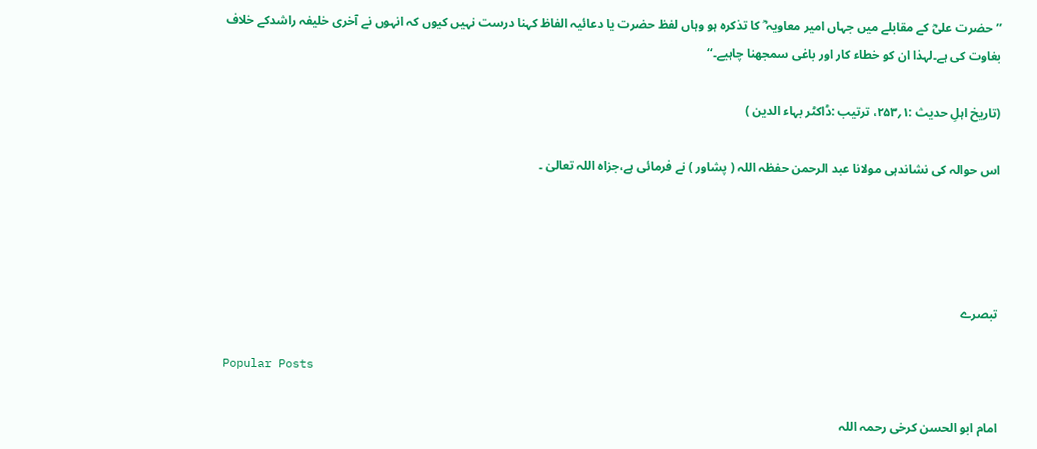’’ حضرت علیؓ کے مقابلے میں جہاں امیر معاویہ ؓ کا تذکرہ ہو وہاں لفظ حضرت یا دعائیہ الفاظ کہنا درست نہیں کیوں کہ انہوں نے آخری خلیفہ راشدکے خلاف بغاوت کی ہے۔لہذا ان کو خطاء کار اور باغی سمجھنا چاہیے۔‘‘

(تاریخ اہلِ حدیث :۱؍۲۵۳، ترتیب :ڈاکٹر بہاء الدین )

اس حوالہ کی نشاندہی مولانا عبد الرحمن حفظہ اللہ ( پشاور ) نے فرمائی ہے،جزاہ اللہ تعالیٰ ۔




تبصرے

Popular Posts

امام ابو الحسن کرخی رحمہ اللہ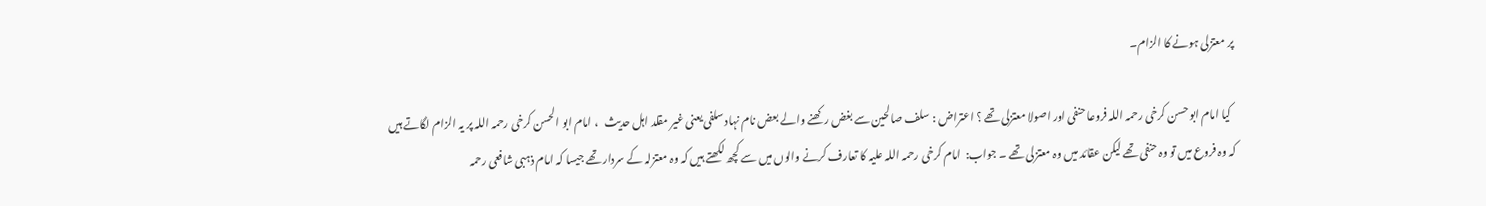پر معتزلی ہونے کا الزام۔

  کیا امام ابو حسن کرخی رحمہ اللہ فروعا حنفی اور اصولا معتزلی تھے ؟ اعتراض : سلف صالحین سے بغض رکھنے والے بعض نام نہاد سلفی یعنی غیر مقلد اہل حدیث   ، امام ابو الحسن کرخی رحمہ اللہ پر یہ الزام لگاتے ہیں کہ وہ فروع میں تو وہ حنفی تھے لیکن عقائد میں وہ معتزلی تھے ۔ جواب:  امام کرخی رحمہ اللہ علیہ کا تعارف کرنے والوں میں سے کچھ لکھتے ہیں کہ وہ معتزلہ کے سردار تھے جیسا کہ امام ذہبی شافعی رحمہ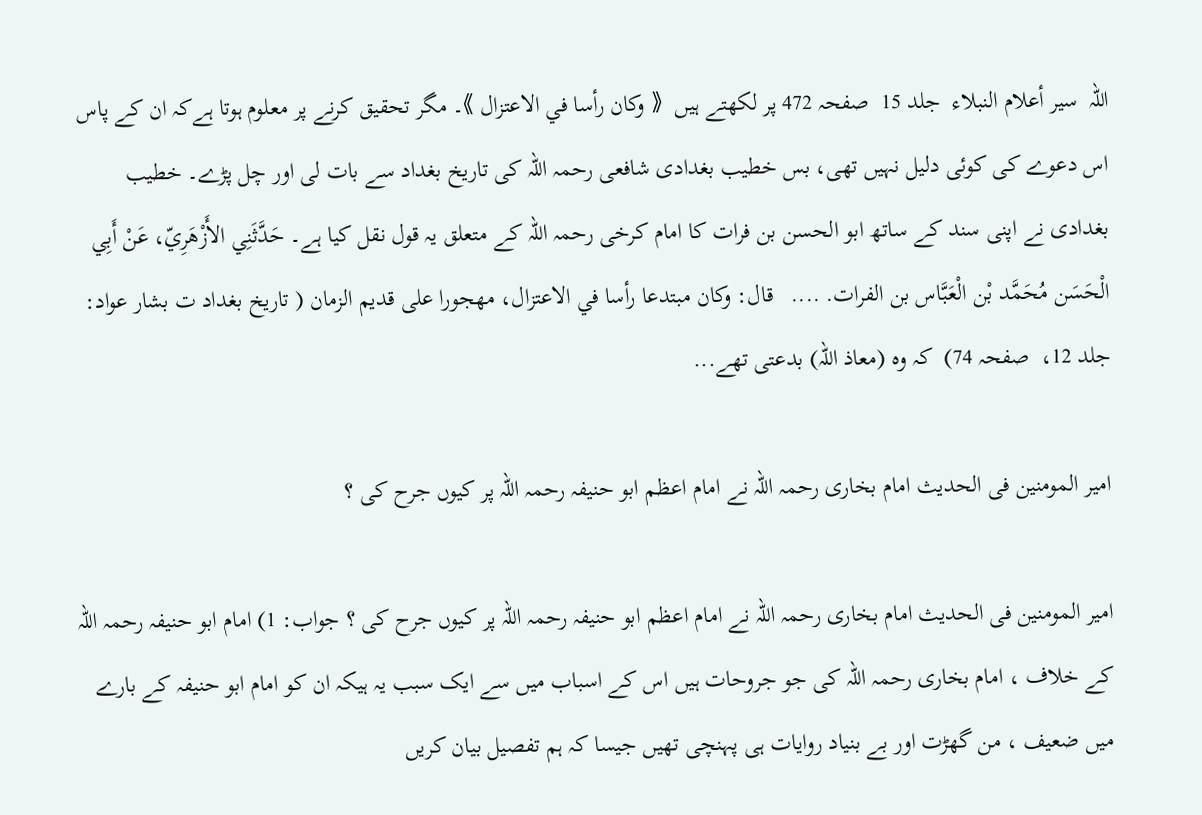اللہ  سير أعلام النبلاء  جلد 15  صفحہ 472 پر لکھتے ہیں  《 وكان رأسا في الاعتزال 》۔ مگر تحقیق کرنے پر معلوم ہوتا ہےکہ ان کے پاس اس دعوے کی کوئی دلیل نہیں تھی، بس خطیب بغدادی شافعی رحمہ اللہ کی تاریخ بغداد سے بات لی اور چل پڑے۔ خطیب بغدادی نے اپنی سند کے ساتھ ابو الحسن بن فرات کا امام کرخی رحمہ اللہ کے متعلق یہ قول نقل کیا ہے۔ حَدَّثَنِي الأَزْهَرِيّ، عَنْ أَبِي الْحَسَن مُحَمَّد بْن الْعَبَّاس بن الفرات. ....   قال: وكان مبتدعا رأسا في الاعتزال، مهجورا على قديم الزمان ( تاريخ بغداد ت بشار عواد: جلد 12،  صفحہ 74)  کہ وہ (معاذ اللہ) بدعتی تھے...

امیر المومنین فی الحدیث امام بخاری رحمہ اللہ نے امام اعظم ابو حنیفہ رحمہ اللہ پر کیوں جرح کی ؟

امیر المومنین فی الحدیث امام بخاری رحمہ اللہ نے امام اعظم ابو حنیفہ رحمہ اللہ پر کیوں جرح کی ؟ جواب: 1) امام ابو حنیفہ رحمہ اللہ کے خلاف ، امام بخاری رحمہ اللہ کی جو جروحات ہیں اس کے اسباب میں سے ایک سبب یہ ہیکہ ان کو امام ابو حنیفہ کے بارے میں ضعیف ، من گھڑت اور بے بنیاد روایات ہی پہنچی تھیں جیسا کہ ہم تفصیل بیان کریں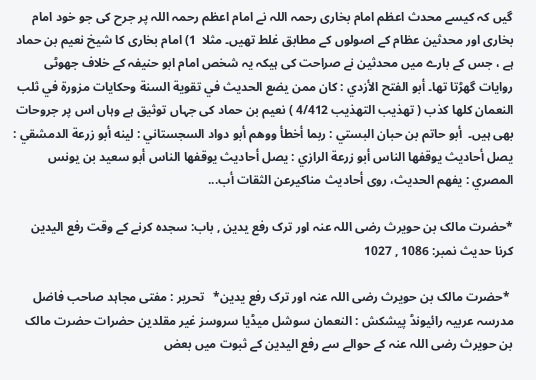گیں کہ کیسے محدث اعظم امام بخاری رحمہ اللہ نے امام اعظم رحمہ اللہ پر جرح کی جو خود امام بخاری اور محدثین عظام کے اصولوں کے مطابق غلط تھیں۔ مثلا  1) امام بخاری کا شیخ نعیم بن حماد ہے ، جس کے بارے میں محدثین نے صراحت کی ہیکہ یہ شخص امام ابو حنیفہ کے خلاف جھوٹی روایات گھڑتا تھا۔ أبو الفتح الأزدي : كان ممن يضع الحديث في تقوية السنة وحكايات مزورة في ثلب النعمان كلها كذب ( تھذیب التھذیب 4/412 ) نعیم بن حماد کی جہاں توثیق ہے وہاں اس پر جروحات بھی ہیں۔  أبو حاتم بن حبان البستي : ربما أخطأ ووهم أبو دواد السجستاني : لينه أبو زرعة الدمشقي : يصل أحاديث يوقفها الناس أبو زرعة الرازي : يصل أحاديث يوقفها الناس أبو سعيد بن يونس المصري : يفهم الحديث، روى أحاديث مناكيرعن الثقات أب...

*حضرت مالک بن حویرث رضی اللہ عنہ اور ترک رفع یدین , باب: سجدہ کرنے کے وقت رفع الیدین کرنا حدیث نمبر: 1086 , 1027

 *حضرت مالک بن حویرث رضی اللہ عنہ اور ترک رفع یدین*   تحریر : مفتی مجاہد صاحب فاضل مدرسہ عربیہ رائیونڈ پیشکش : النعمان سوشل میڈیا سروسز غیر مقلدین حضرات حضرت مالک بن حویرث رضی اللہ عنہ کے حوالے سے رفع الیدین کے ثبوت میں بعض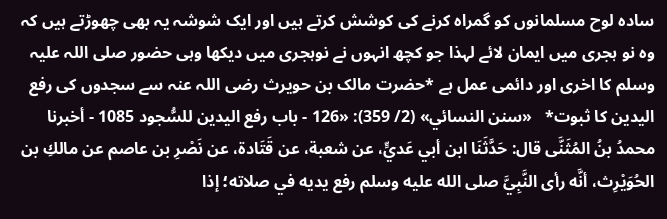سادہ لوح مسلمانوں کو گمراہ کرنے کی کوشش کرتے ہیں اور ایک شوشہ یہ بھی چھوڑتے ہیں کہ وہ نو ہجری میں ایمان لائے لہذا جو کچھ انہوں نے نوہجری میں دیکھا وہی حضور صلی اللہ علیہ وسلم کا اخری اور دائمی عمل ہے *حضرت مالک بن حویرث رضی اللہ عنہ سے سجدوں کی رفع الیدین کا ثبوت*   «سنن النسائي» (2/ 359): «126 - باب رفع اليدين للسُّجود 1085 - أخبرنا محمدُ بنُ المُثَنَّى قال: حَدَّثَنَا ابن أبي عَديٍّ، عن شعبة، عن ‌قَتَادة، ‌عن ‌نَصْرِ بن عاصم عن مالكِ بن الحُوَيْرِث، أنَّه رأى النَّبِيَّ صلى الله عليه وسلم رفع يديه في صلاته؛ إذا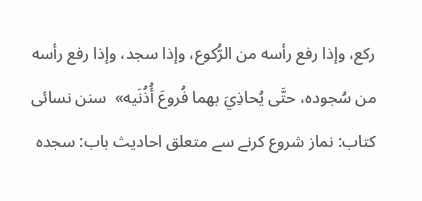ركع، وإذا رفع رأسه من الرُّكوع، وإذا سجد، وإذا رفع رأسه من سُجوده، حتَّى يُحاذِيَ بهما فُروعَ أُذُنَيه»  سنن نسائی کتاب: نماز شروع کرنے سے متعلق احادیث باب: سجدہ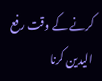کرنے کے وقت رفع الیدین کرنا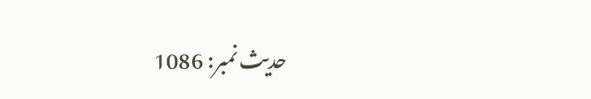حدیث نمبر: 1086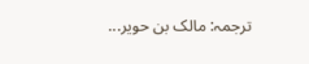ترجمہ: مالک بن حویر...